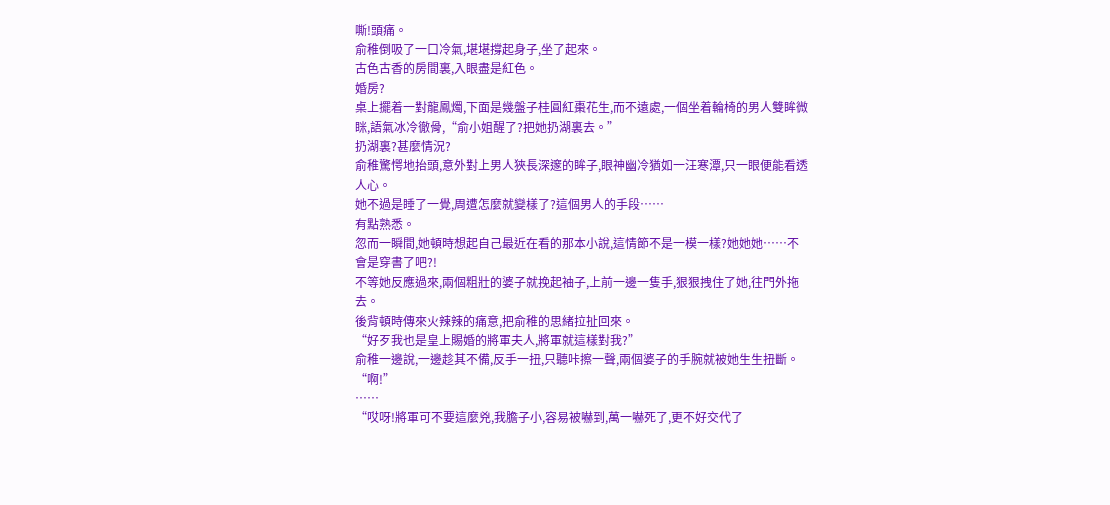嘶!頭痛。
俞稚倒吸了一口冷氣,堪堪撐起身子,坐了起來。
古色古香的房間裏,入眼盡是紅色。
婚房?
桌上擺着一對龍鳳燭,下面是幾盤子桂圓紅棗花生,而不遠處,一個坐着輪椅的男人雙眸微眯,語氣冰冷徹骨,“俞小姐醒了?把她扔湖裏去。”
扔湖裏?甚麼情況?
俞稚驚愕地抬頭,意外對上男人狹長深邃的眸子,眼神幽冷猶如一汪寒潭,只一眼便能看透人心。
她不過是睡了一覺,周遭怎麼就變樣了?這個男人的手段……
有點熟悉。
忽而一瞬間,她頓時想起自己最近在看的那本小說,這情節不是一模一樣?她她她……不會是穿書了吧?!
不等她反應過來,兩個粗壯的婆子就挽起袖子,上前一邊一隻手,狠狠拽住了她,往門外拖去。
後背頓時傳來火辣辣的痛意,把俞稚的思緒拉扯回來。
“好歹我也是皇上賜婚的將軍夫人,將軍就這樣對我?”
俞稚一邊說,一邊趁其不備,反手一扭,只聽咔擦一聲,兩個婆子的手腕就被她生生扭斷。
“啊!”
……
“哎呀!將軍可不要這麼兇,我膽子小,容易被嚇到,萬一嚇死了,更不好交代了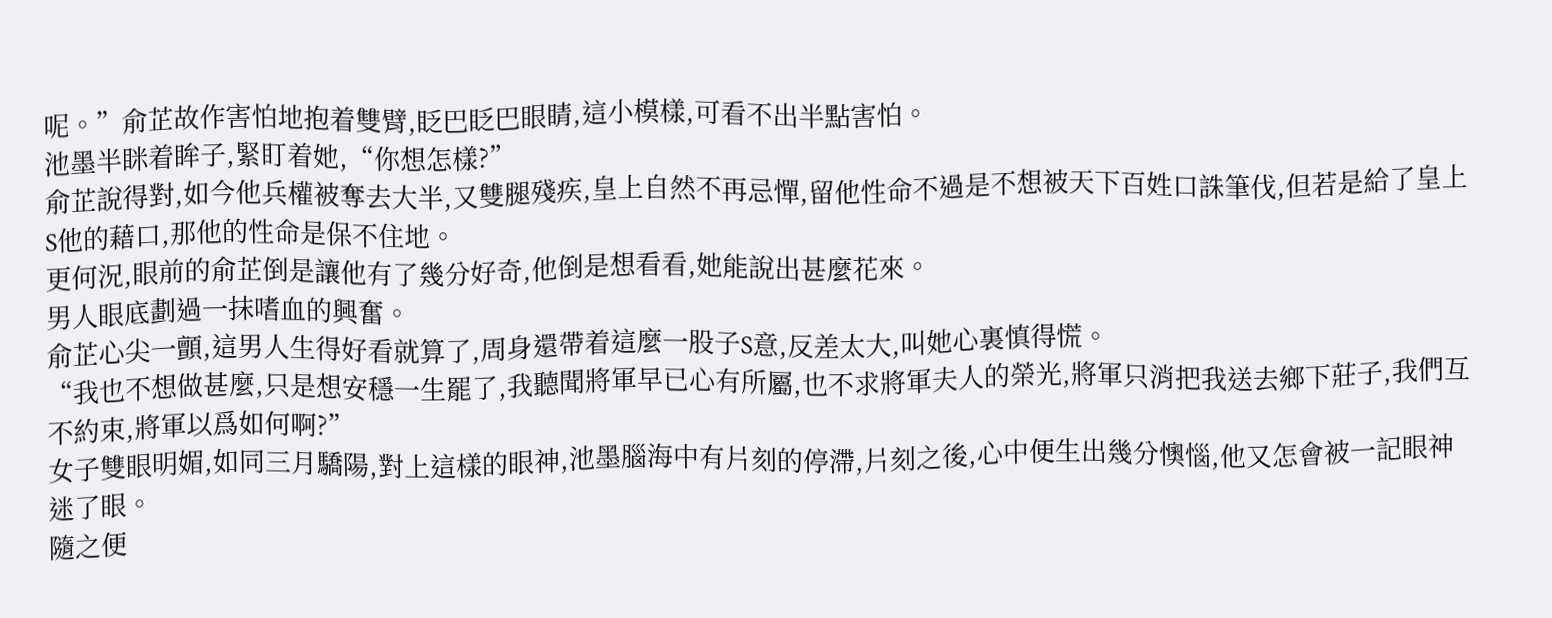呢。”俞芷故作害怕地抱着雙臂,眨巴眨巴眼睛,這小模樣,可看不出半點害怕。
池墨半眯着眸子,緊盯着她,“你想怎樣?”
俞芷說得對,如今他兵權被奪去大半,又雙腿殘疾,皇上自然不再忌憚,留他性命不過是不想被天下百姓口誅筆伐,但若是給了皇上S他的藉口,那他的性命是保不住地。
更何況,眼前的俞芷倒是讓他有了幾分好奇,他倒是想看看,她能說出甚麼花來。
男人眼底劃過一抹嗜血的興奮。
俞芷心尖一顫,這男人生得好看就算了,周身還帶着這麼一股子S意,反差太大,叫她心裏慎得慌。
“我也不想做甚麼,只是想安穩一生罷了,我聽聞將軍早已心有所屬,也不求將軍夫人的榮光,將軍只消把我送去鄉下莊子,我們互不約束,將軍以爲如何啊?”
女子雙眼明媚,如同三月驕陽,對上這樣的眼神,池墨腦海中有片刻的停滯,片刻之後,心中便生出幾分懊惱,他又怎會被一記眼神迷了眼。
隨之便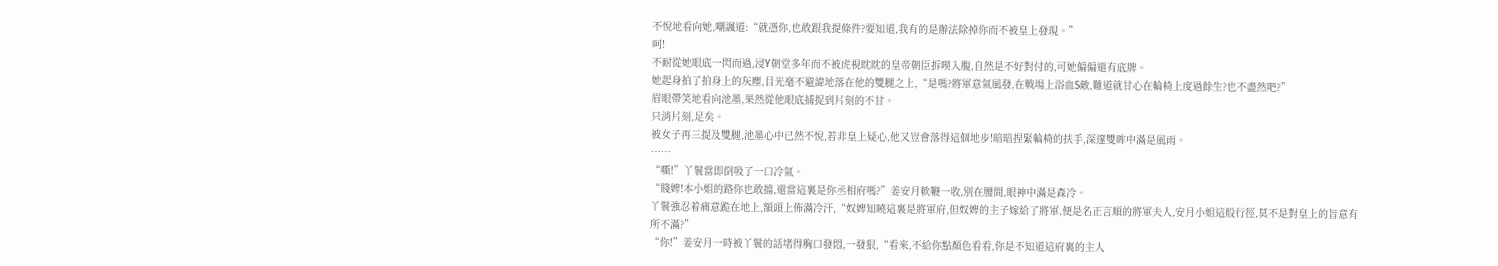不悅地看向她,嘲諷道:“就憑你,也敢跟我提條件?要知道,我有的是辦法除掉你而不被皇上發現。”
呵!
不耐從她眼底一閃而過,浸Y朝堂多年而不被虎視眈眈的皇帝朝臣拆喫入腹,自然是不好對付的,可她偏偏還有底牌。
她起身拍了拍身上的灰塵,目光毫不避諱地落在他的雙腿之上,“是嗎?將軍意氣風發,在戰場上浴血S敵,難道就甘心在輪椅上度過餘生?也不盡然吧?”
眉眼帶笑地看向池墨,果然從他眼底捕捉到片刻的不甘。
只消片刻,足矣。
被女子再三提及雙腿,池墨心中已然不悅,若非皇上疑心,他又豈會落得這個地步!暗暗捏緊輪椅的扶手,深邃雙眸中滿是風雨。
……
“嘶!”丫鬟當即倒吸了一口冷氣。
“賤婢!本小姐的路你也敢擋,還當這裏是你丞相府嗎?”姜安月軟鞭一收,別在腰間,眼神中滿是森冷。
丫鬟強忍着痛意跪在地上,額頭上佈滿冷汗,“奴婢知曉這裏是將軍府,但奴婢的主子嫁給了將軍,便是名正言順的將軍夫人,安月小姐這般行徑,莫不是對皇上的旨意有所不滿?”
“你!”姜安月一時被丫鬟的話堵得胸口發悶,一發狠,“看來,不給你點顏色看看,你是不知道這府裏的主人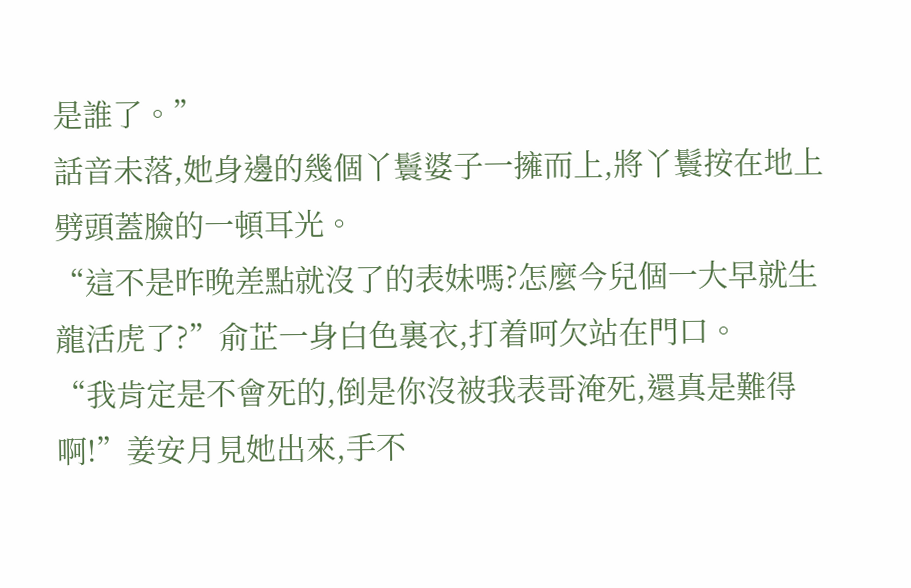是誰了。”
話音未落,她身邊的幾個丫鬟婆子一擁而上,將丫鬟按在地上劈頭蓋臉的一頓耳光。
“這不是昨晚差點就沒了的表妹嗎?怎麼今兒個一大早就生龍活虎了?”俞芷一身白色裏衣,打着呵欠站在門口。
“我肯定是不會死的,倒是你沒被我表哥淹死,還真是難得啊!”姜安月見她出來,手不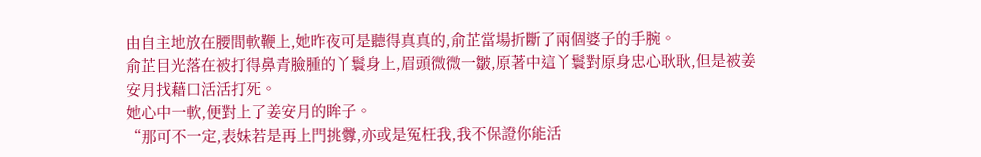由自主地放在腰間軟鞭上,她昨夜可是聽得真真的,俞芷當場折斷了兩個婆子的手腕。
俞芷目光落在被打得鼻青臉腫的丫鬟身上,眉頭微微一皺,原著中這丫鬟對原身忠心耿耿,但是被姜安月找藉口活活打死。
她心中一軟,便對上了姜安月的眸子。
“那可不一定,表妹若是再上門挑釁,亦或是冤枉我,我不保證你能活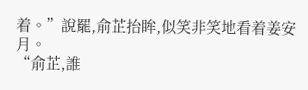着。”說罷,俞芷抬眸,似笑非笑地看着姜安月。
“俞芷,誰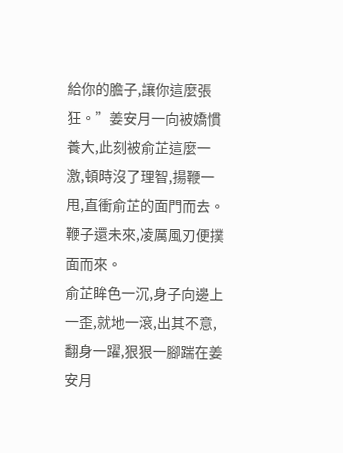給你的膽子,讓你這麼張狂。”姜安月一向被嬌慣養大,此刻被俞芷這麼一激,頓時沒了理智,揚鞭一甩,直衝俞芷的面門而去。
鞭子還未來,凌厲風刃便撲面而來。
俞芷眸色一沉,身子向邊上一歪,就地一滾,出其不意,翻身一躍,狠狠一腳踹在姜安月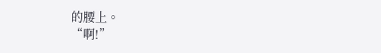的腰上。
“啊!”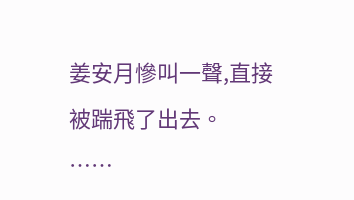姜安月慘叫一聲,直接被踹飛了出去。
……